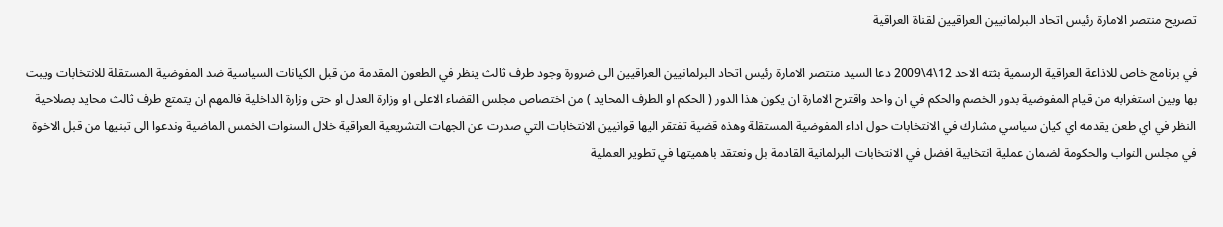تصريح منتصر الامارة رئيس اتحاد البرلمانيين العراقيين لقناة العراقية

في برنامج خاص للاذاعة العراقية الرسمية بثته الاحد 12\4\2009 دعا السيد منتصر الامارة رئيس اتحاد البرلمانيين العراقيين الى ضرورة وجود طرف ثالث ينظر في الطعون المقدمة من قبل الكيانات السياسية ضد المفوضية المستقلة للانتخابات ويبت بها وبين استغرابه من قيام المفوضية بدور الخصم والحكم في ان واحد واقترح الامارة ان يكون هذا الدور ( الحكم او الطرف المحايد ) من اختصاص مجلس القضاء الاعلى او وزارة العدل او حتى وزارة الداخلية فالمهم ان يتمتع طرف ثالث محايد بصلاحية النظر في اي طعن يقدمه اي كيان سياسي مشارك في الانتخابات حول اداء المفوضية المستقلة وهذه قضية تفتقر اليها قوانيين الانتخابات التي صدرت عن الجهات التشريعية العراقية خلال السنوات الخمس الماضية وندعوا الى تبنيها من قبل الاخوة في مجلس النواب والحكومة لضمان عملية انتخابية افضل في الانتخابات البرلمانية القادمة بل ونعتقد باهميتها في تطوير العملية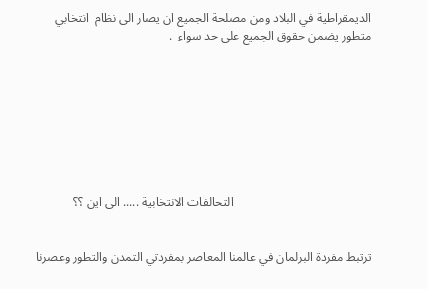الديمقراطية في البلاد ومن مصلحة الجميع ان يصار الى نظام  انتخابي متطور يضمن حقوق الجميع على حد سواء  .








                                            التحالفات الانتخابية ..... الى اين ؟؟


ترتبط مفردة البرلمان في عالمنا المعاصر بمفردتي التمدن والتطور وعصرنا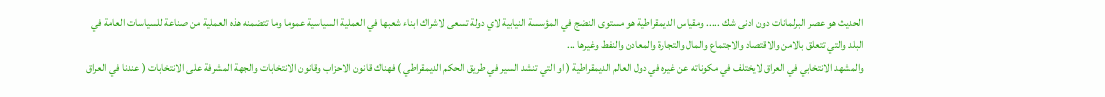الحديث هو عصر البرلمانات دون ادنى شك ..... ومقياس الديمقراطية هو مستوى النضج في المؤسسة النيابية لاي دولة تسعى لاشراك ابناء شعبها في العملية السياسية عموما وما تتضمنه هذه العملية من صناعة للسياسات العامة في البلد والتي تتعلق بالامن والاقتصاد والاجتماع والمال والتجارة والمعادن والنفط وغيرها ...
والمشهد الانتخابي في العراق لايختلف في مكوناته عن غيره في دول العالم الديمقراطية ( او التي تنشد السير في طريق الحكم الديمقراطي ) فهناك قانون الاحزاب وقانون الانتخابات والجهة المشرفة على الانتخابات ( عندنا في العراق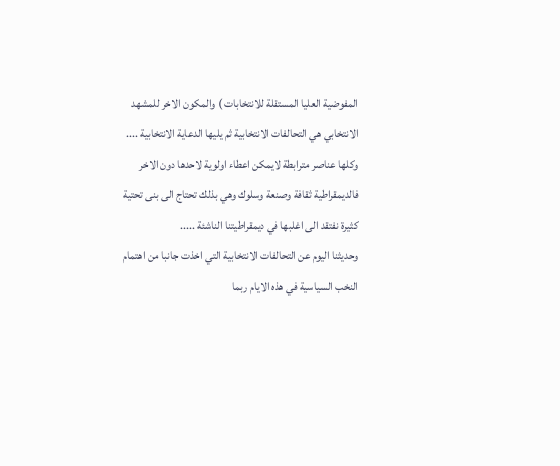المفوضية العليا المستقلة للانتخابات ) والمكون الاخر للمشهد الانتخابي هي التحالفات الانتخابية ثم يليها الدعاية الانتخابية .... وكلها عناصر مترابطة لايمكن اعطاء اولوية لاحدها دون الاخر فالديمقراطية ثقافة وصنعة وسلوك وهي بذلك تحتاج الى بنى تحتية كثيرة نفتقد الى اغلبها في ديمقراطيتنا الناشئة .....
وحديثنا اليوم عن التحالفات الانتخابية التي اخذت جانبا من اهتمام النخب السياسية في هذه الايام ربما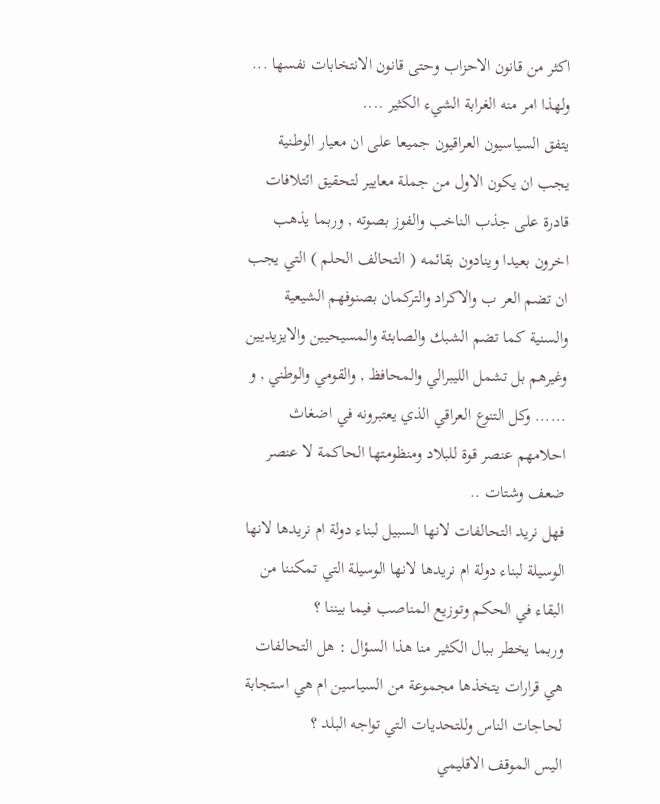اكثر من قانون الاحزاب وحتى قانون الانتخابات نفسها ... ولهذا امر منه الغرابة الشيء الكثير ....
يتفق السياسيون العراقيون جميعا على ان معيار الوطنية يجب ان يكون الاول من جملة معايير لتحقيق ائتلافات قادرة على جذب الناخب والفوز بصوته , وربما يذهب اخرون بعيدا وينادون بقائمه ( التحالف الحلم ) التي يجب ان تضم العر ب والاكراد والتركمان بصنوفهم الشيعية والسنية كما تضم الشبك والصابئة والمسيحيين والايزيديين وغيرهم بل تشمل الليبرالي والمحافظ , والقومي والوطني , و ...... وكل التنوع العراقي الذي يعتبرونه في اضغاث احلامهم عنصر قوة للبلاد ومنظومتها الحاكمة لا عنصر ضعف وشتات ..
فهل نريد التحالفات لانها السبيل لبناء دولة ام نريدها لانها الوسيلة لبناء دولة ام نريدها لانها الوسيلة التي تمكننا من البقاء في الحكم وتوزيع المناصب فيما بيننا ؟
وربما يخطر ببال الكثير منا هذا السؤال : هل التحالفات هي قرارات يتخذها مجموعة من السياسين ام هي استجابة لحاجات الناس وللتحديات التي تواجه البلد ؟
اليس الموقف الاقليمي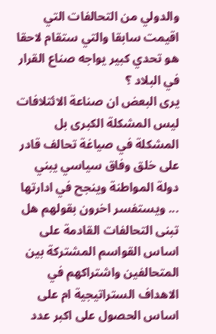والدولي من التحالفات التي اقيمت سابقا والتي ستقام لاحقا هو تحدي كبير يواجه صناع القرار في البلاد ؟
يرى البعض ان صناعة الائتلافات ليس المشكلة الكبرى بل المشكلة في صياغة تحالف قادر على خلق وفاق سياسي يبني دولة المواطنة وينجح في ادارتها ... ويستفسر اخرون بقولهم هل تبنى التحالفات القادمة على اساس القواسم المشتركة بين المتحالفين واشتراكهم في الاهداف الستراتيجية ام على اساس الحصول على اكبر عدد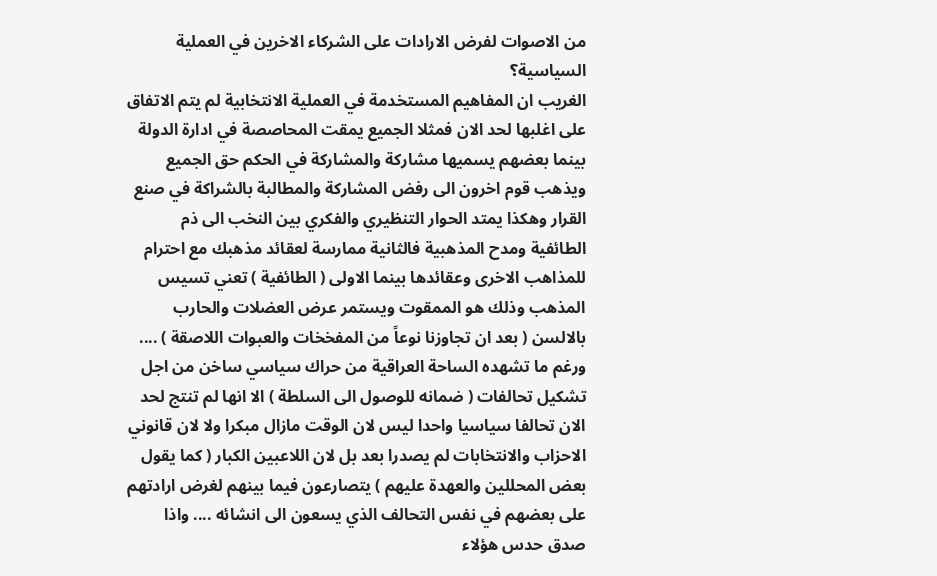من الاصوات لفرض الارادات على الشركاء الاخرين في العملية السياسية؟
الغريب ان المفاهيم المستخدمة في العملية الانتخابية لم يتم الاتفاق على اغلبها لحد الان فمثلا الجميع يمقت المحاصصة في ادارة الدولة بينما بعضهم يسميها مشاركة والمشاركة في الحكم حق الجميع ويذهب قوم اخرون الى رفض المشاركة والمطالبة بالشراكة في صنع القرار وهكذا يمتد الحوار التنظيري والفكري بين النخب الى ذم الطائفية ومدح المذهبية فالثانية ممارسة لعقائد مذهبك مع احترام للمذاهب الاخرى وعقائدها بينما الاولى ( الطائفية ) تعني تسيس المذهب وذلك هو الممقوت ويستمر عرض العضلات والحارب بالالسن ( بعد ان تجاوزنا نوعاً من المفخخات والعبوات اللاصقة ) ....
ورغم ما تشهده الساحة العراقية من حراك سياسي ساخن من اجل تشكيل تحالفات ( ضمانه للوصول الى السلطة ) الا انها لم تنتج لحد الان تحالفا سياسيا واحدا ليس لان الوقت مازال مبكرا ولا لان قانوني الاحزاب والانتخابات لم يصدرا بعد بل لان اللاعبين الكبار ( كما يقول بعض المحللين والعهدة عليهم ) يتصارعون فيما بينهم لغرض ارادتهم على بعضهم في نفس التحالف الذي يسعون الى انشائه .... واذا صدق حدس هؤلاء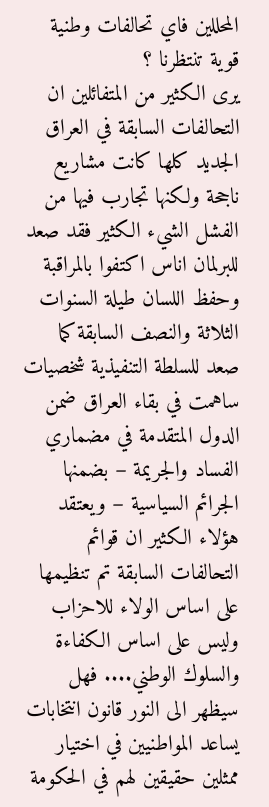المحللين فاي تحالفات وطنية قوية تنتظرنا ؟
يرى الكثير من المتفائلين ان التحالفات السابقة في العراق الجديد كلها كانت مشاريع ناجحة ولكنها تجارب فيها من الفشل الشيء الكثير فقد صعد للبرلمان اناس اكتفوا بالمراقبة وحفظ اللسان طيلة السنوات الثلاثة والنصف السابقة كما صعد للسلطة التنفيذية شخصيات ساهمت في بقاء العراق ضمن الدول المتقدمة في مضماري الفساد والجريمة – بضمنها الجرائم السياسية – ويعتقد هؤلاء الكثير ان قوائم التحالفات السابقة تم تنظيمها على اساس الولاء للاحزاب وليس على اساس الكفاءة والسلوك الوطني.... فهل سيظهر الى النور قانون انتخابات يساعد المواطنيين في اختيار ممثلين حقيقين لهم في الحكومة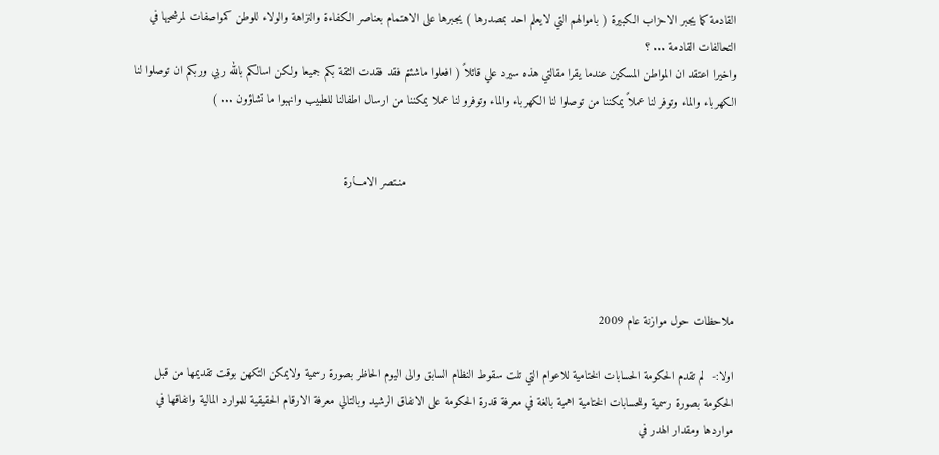القادمة كما يجبر الاحزاب الكبيرة ( باموالهم التي لايعلم احد بمصدرها ) يجبرها على الاهتمام بعناصر الكفاءة والنزاهة والولاء للوطن كمواصفات لمرشحيها في التحالفات القادمة ... ؟
واخيرا اعتقد ان المواطن المسكين عندما يقرا مقالتي هذه سيرد علي قائلاً ( افعلوا ماشئتم فقد فقدت الثقة بكم جميعا ولكن اسالكم بالله ربي وربكم ان توصلوا لنا الكهرباء والماء وتوفر لنا عملاً يمكننا من توصلوا لنا الكهرباء والماء وتوفرو لنا عملا يمكننا من ارسال اطفالنا للطبيب وانهبوا ما تشاؤون ... )


                                                                                              منـتصر الامـــارة




ملاحظات حول موازنة عام 2009

اولا:-  لم تقدم الحكومة الحسابات الختامية للاعوام التي تلت سقوط النظام السابق والى اليوم الحاظر بصورة رسمية ولايمكن التكهن بوقت تقديمها من قبل الحكومة بصورة رسمية وللحسابات الختامية اهمية بالغة في معرفة قدرة الحكومة على الانفاق الرشيد وبالتالي معرفة الارقام الحقيقية للموارد المالية وانفاقها في مواردها ومقدار الهدر في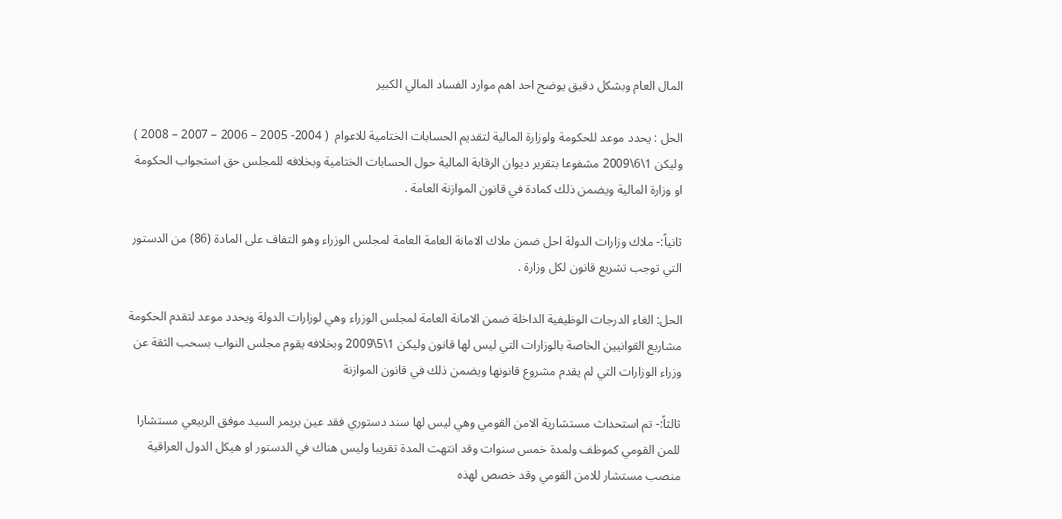المال العام وبشكل دقيق يوضح احد اهم موارد الفساد المالي الكبير

الحل : يحدد موعد للحكومة ولوزارة المالية لتقديم الحسابات الختامية للاعوام  ( 2004- 2005 – 2006 – 2007 – 2008 ) وليكن 1\6\2009 مشفوعا بتقرير ديوان الرقابة المالية حول الحسابات الختامية وبخلافه للمجلس حق استجواب الحكومة او وزارة المالية ويضمن ذلك كمادة في قانون الموازنة العامة .

ثانياً:- ملاك وزارات الدولة احل ضمن ملاك الامانة العامة العامة لمجلس الوزراء وهو التفاف على المادة (86) من الدستور التي توجب تشريع قانون لكل وزارة .

الحل: الغاء الدرجات الوظيفية الداخلة ضمن الامانة العامة لمجلس الوزراء وهي لوزارات الدولة ويحدد موعد لتقدم الحكومة مشاريع القوانيين الخاصة بالوزارات التي ليس لها قانون وليكن 1\5\2009 وبخلافه يقوم مجلس النواب بسحب الثقة عن وزراء الوزارات التي لم يقدم مشروع قانونها ويضمن ذلك في قانون الموازنة

ثالثاً:- تم استحداث مستشارية الامن القومي وهي ليس لها سند دستوري فقد عين بريمر السيد موفق الربيعي مستشارا للمن القومي كموظف ولمدة خمس سنوات وقد انتهت المدة تقريبا وليس هناك في الدستور او هيكل الدول العراقية منصب مستشار للامن القومي وقد خصص لهذه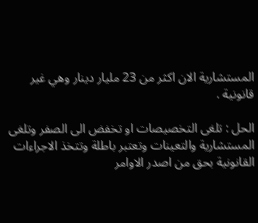المستشارية الان اكثر من 23 مليار دينار وهي غير قانونية .

الحل : تلغى التخصيصات او تخفض الى الصفر وتلغى المستشارية والتعينات وتعتبر باطلة وتتخذ الاجراءات القانونية بحق من اصدر الاوامر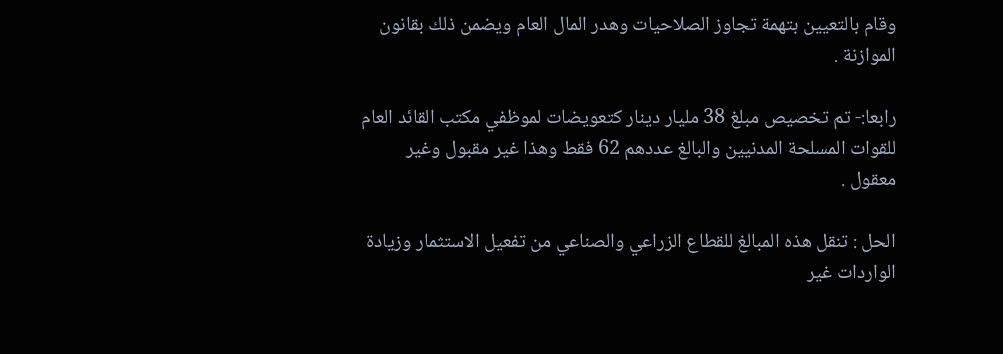وقام بالتعيين بتهمة تجاوز الصلاحيات وهدر المال العام ويضمن ذلك بقانون الموازنة .

رابعا:- تم تخصيص مبلغ 38 مليار دينار كتعويضات لموظفي مكتب القائد العام للقوات المسلحة المدنيين والبالغ عددهم 62 فقط وهذا غير مقبول وغير معقول .

الحل : تنقل هذه المبالغ للقطاع الزراعي والصناعي من تفعيل الاستثمار وزيادة الواردات غير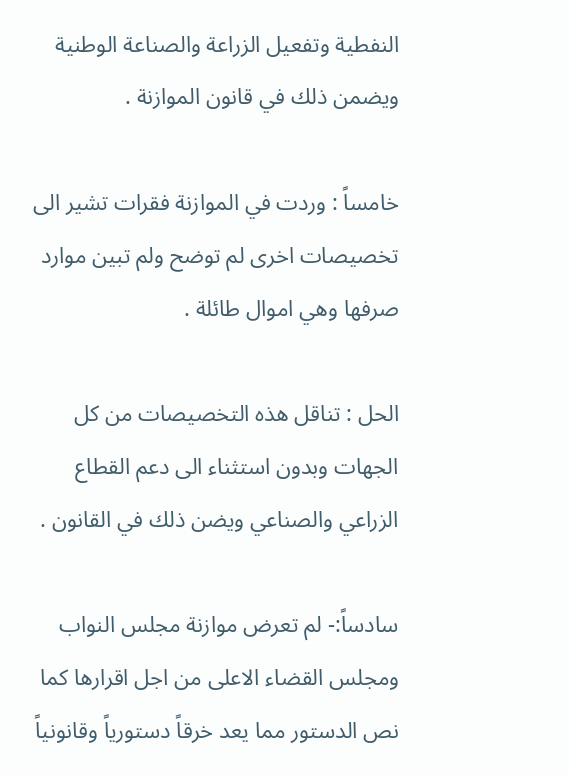النفطية وتفعيل الزراعة والصناعة الوطنية ويضمن ذلك في قانون الموازنة .

خامساً : وردت في الموازنة فقرات تشير الى تخصيصات اخرى لم توضح ولم تبين موارد صرفها وهي اموال طائلة .

الحل : تناقل هذه التخصيصات من كل الجهات وبدون استثناء الى دعم القطاع الزراعي والصناعي ويضن ذلك في القانون .

سادساً:- لم تعرض موازنة مجلس النواب ومجلس القضاء الاعلى من اجل اقرارها كما نص الدستور مما يعد خرقاً دستورياً وقانونياً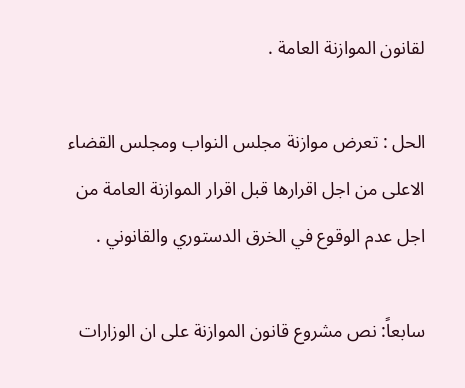لقانون الموازنة العامة .

الحل : تعرض موازنة مجلس النواب ومجلس القضاء الاعلى من اجل اقرارها قبل اقرار الموازنة العامة من اجل عدم الوقوع في الخرق الدستوري والقانوني .

سابعاً: نص مشروع قانون الموازنة على ان الوزارات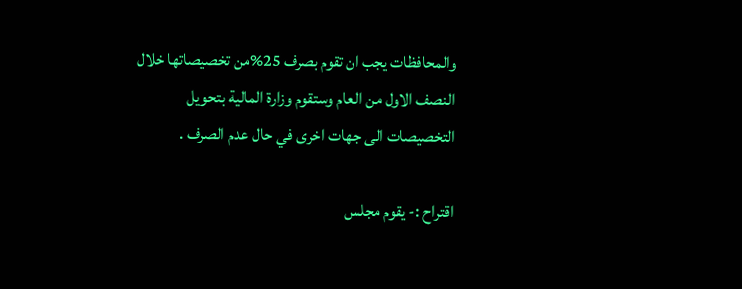والمحافظات يجب ان تقوم بصرف 25%من تخصيصاتها خلال النصف الاول من العام وستقوم وزارة المالية بتحويل التخصيصات الى جهات اخرى في حال عدم الصرف .

اقتراح :- يقوم مجلس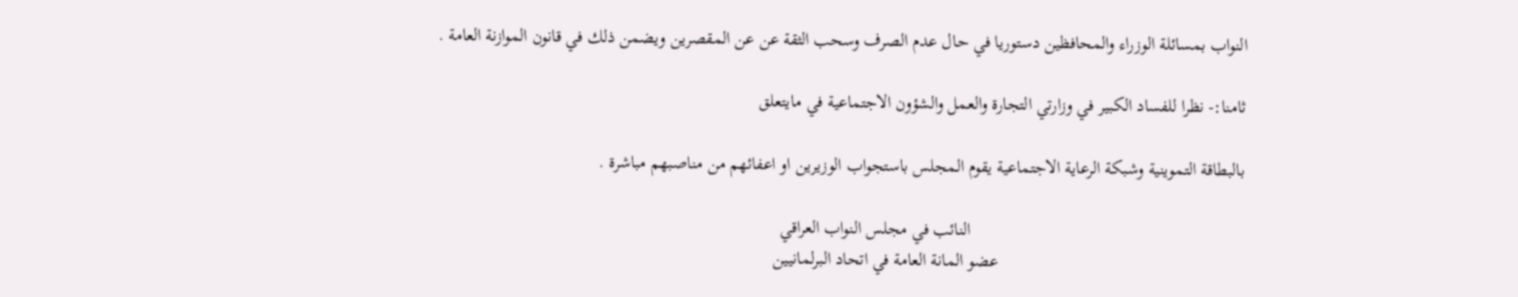النواب بمسائلة الوزراء والمحافظين دستوريا في حال عدم الصرف وسحب الثقة عن عن المقصرين ويضمن ذلك في قانون الموازنة العامة .

ثامنا:- نظرا للفساد الكبير في وزارتي التجارة والعمل والشؤون الاجتماعية في مايتعلق

بالبطاقة التموينية وشبكة الرعاية الاجتماعية يقوم المجلس باستجواب الوزيرين او اعفائهم من مناصبهم مباشرة .

                                                            النائب في مجلس النواب العراقي
                                                      عضو المانة العامة في اتحاد البرلمانيين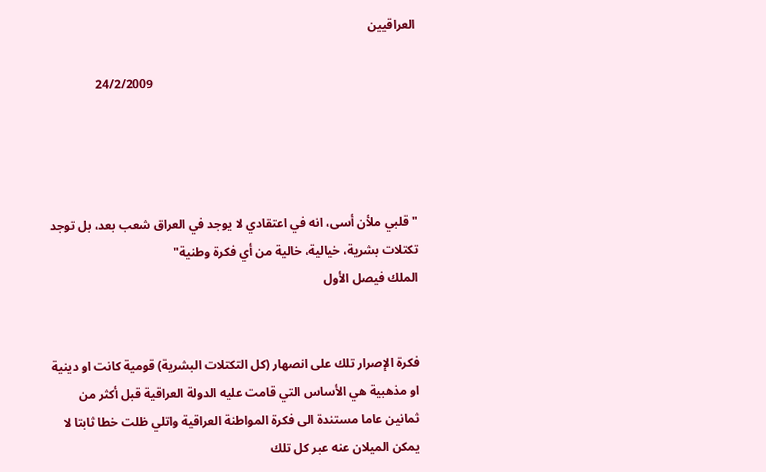العراقيين

                                                                                    24/2/2009




"قلبي ملأن أسى، انه في اعتقادي لا يوجد في العراق شعب بعد، بل توجد تكتلات بشرية، خيالية، خالية من أي فكرة وطنية"
الملك فيصل الأول


فكرة الإصرار تلك على انصهار (كل التكتلات البشرية) قومية كانت او دينية او مذهبية هي الأساس التي قامت عليه الدولة العراقية قبل أكثر من ثمانين عاما مستندة الى فكرة المواطنة العراقية واتلي ظلت خطا ثابتا لا يمكن الميلان عنه عبر كل تلك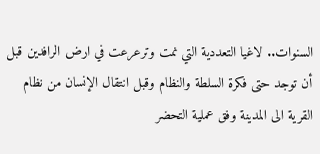السنوات.. لاغيا التعددية التي نمت وترعرعت في ارض الرافدين قبل أن توجد حتى فكرة السلطة والنظام وقبل انتقال الإنسان من نظام القرية الى المدينة وفق عملية التحضر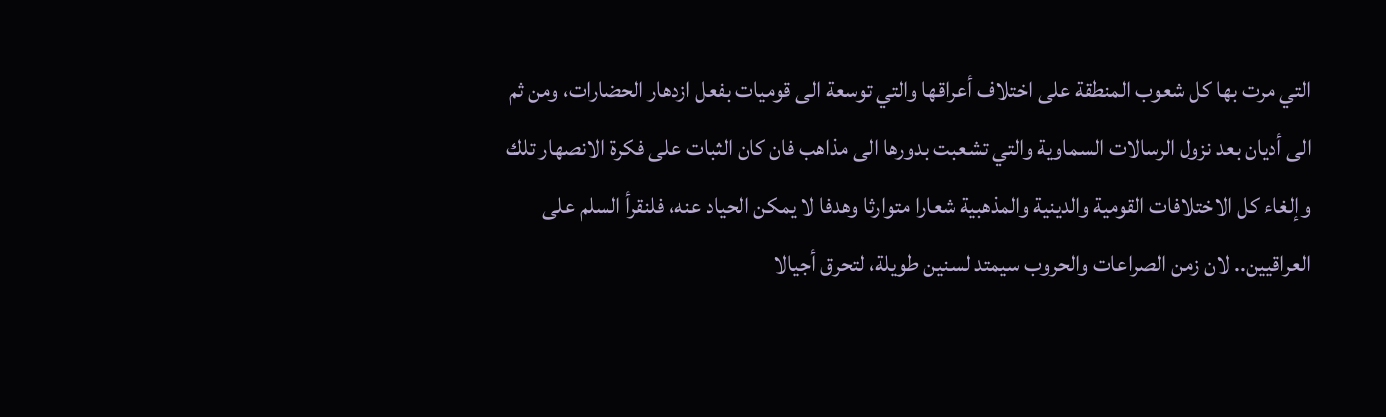التي مرت بها كل شعوب المنطقة على اختلاف أعراقها والتي توسعة الى قوميات بفعل ازدهار الحضارات، ومن ثم الى أديان بعد نزول الرسالات السماوية والتي تشعبت بدورها الى مذاهب فان كان الثبات على فكرة الانصهار تلك وإلغاء كل الاختلافات القومية والدينية والمذهبية شعارا متوارثا وهدفا لا يمكن الحياد عنه، فلنقرأ السلم على العراقيين.. لان زمن الصراعات والحروب سيمتد لسنين طويلة، لتحرق أجيالا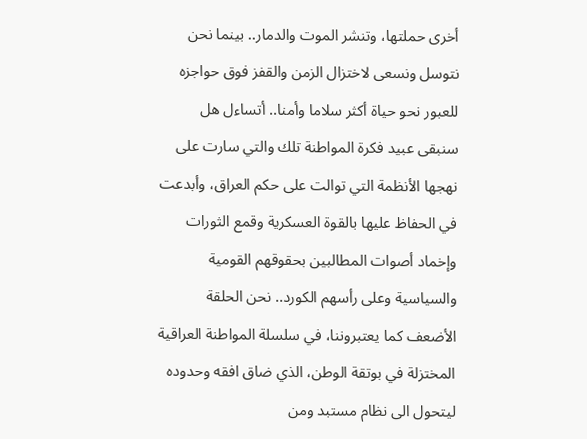أخرى حملتها، وتنشر الموت والدمار.. بينما نحن نتوسل ونسعى لاختزال الزمن والقفز فوق حواجزه للعبور نحو حياة أكثر سلاما وأمنا.. أتساءل هل سنبقى عبيد فكرة المواطنة تلك والتي سارت على نهجها الأنظمة التي توالت على حكم العراق، وأبدعت في الحفاظ عليها بالقوة العسكرية وقمع الثورات وإخماد أصوات المطالبين بحقوقهم القومية والسياسية وعلى رأسهم الكورد.. نحن الحلقة الأضعف كما يعتبروننا، في سلسلة المواطنة العراقية المختزلة في بوتقة الوطن، الذي ضاق افقه وحدوده ليتحول الى نظام مستبد ومن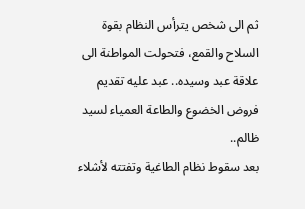ثم الى شخص يترأس النظام بقوة السلاح والقمع، فتحولت المواطنة الى علاقة عبد وسيده.. عبد عليه تقديم فروض الخضوع والطاعة العمياء لسيد ظالم..
بعد سقوط نظام الطاغية وتفتته لأشلاء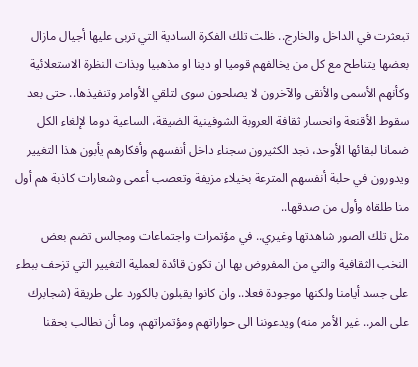تبعثرت في الداخل والخارج.. ظلت تلك الفكرة السادية التي تربى عليها أجيال مازال بعضها يتناطح مع كل من يخالفهم قوميا او دينا او مذهبيا وبذات النظرة الاستعلائية وكأنهم الأسمى والأنقى والآخرون لا يصلحون سوى لتلقي الأوامر وتنفيذها.. حتى بعد سقوط الأقنعة وانحسار ثقافة العروبة الشوفينية الضيقة، الساعية دوما لإلغاء الكل ضمانا لبقائها الأوحد، نجد الكثيرون سجناء داخل أنفسهم وأفكارهم يأبون هذا التغيير ويدورون في حلبة أنفسهم المترعة بخيلاء مزيفة وتعصب أعمى وشعارات كاذبة هم أول منا طلقاه وأول من صدقها..
مثل تلك الصور شاهدتها وغيري.. في مؤتمرات واجتماعات ومجالس تضم بعض النخب الثقافية والتي من المفروض بها ان تكون قائدة لعملية التغيير التي تزحف ببطء على جسد أيامنا ولكنها موجودة فعلا.. وان كانوا يقبلون بالكورد على طريقة (شجابرك على المر.. غير الأمر منه) ويدعوننا الى حواراتهم ومؤتمراتهم، وما أن نطالب بحقنا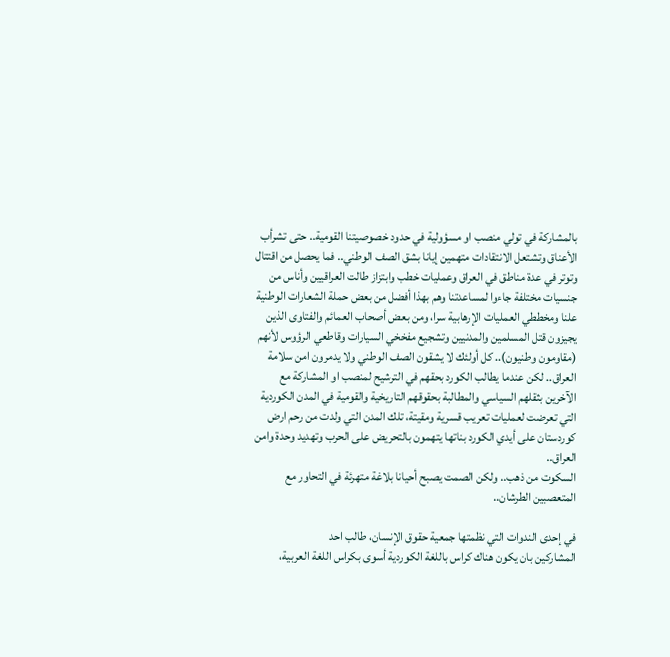بالمشاركة في تولي منصب او مسؤولية في حدود خصوصيتنا القومية.. حتى تشرأب الأعناق وتشتعل الانتقادات متهمين إيانا بشق الصف الوطني.. فما يحصل من اقتتال وتوتر في عدة مناطق في العراق وعمليات خطب وابتزاز طالت العراقيين وأناس من جنسيات مختلفة جاءوا لمساعدتنا وهم بهذا أفضل من بعض حملة الشعارات الوطنية علنا ومخططي العمليات الإرهابية سرا، ومن بعض أصحاب العمائم والفتاوى الذين يجيزون قتل المسلمين والمدنيين وتشجيع مفخخي السيارات وقاطعي الرؤوس لأنهم (مقاومون وطنيون).. كل أولئك لا يشقون الصف الوطني ولا يدمرون امن سلامة العراق.. لكن عندما يطالب الكورد بحقهم في الترشيح لمنصب او المشاركة مع الآخرين بثقلهم السياسي والمطالبة بحقوقهم التاريخية والقومية في المدن الكوردية التي تعرضت لعمليات تعريب قسرية ومقيتة، تلك المدن التي ولدت من رحم ارض كوردستان على أيدي الكورد بناتها يتهمون بالتحريض على الحرب وتهديد وحدة وامن العراق..
السكوت من ذهب.. ولكن الصمت يصبح أحيانا بلاغة متهرئة في التحاور مع المتعصبين الطرشان..

في إحدى الندوات التي نظمتها جمعية حقوق الإنسان، طالب احد
المشاركين بان يكون هناك كراس باللغة الكوردية أسوى بكراس اللغة العربية،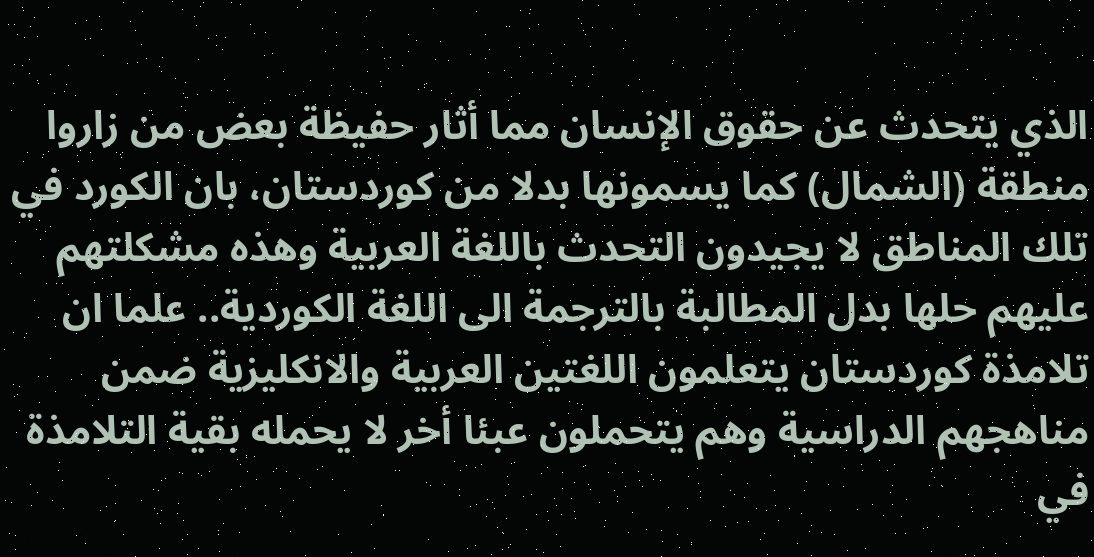الذي يتحدث عن حقوق الإنسان مما أثار حفيظة بعض من زاروا منطقة (الشمال) كما يسمونها بدلا من كوردستان، بان الكورد في تلك المناطق لا يجيدون التحدث باللغة العربية وهذه مشكلتهم عليهم حلها بدل المطالبة بالترجمة الى اللغة الكوردية.. علما ان تلامذة كوردستان يتعلمون اللغتين العربية والانكليزية ضمن مناهجهم الدراسية وهم يتحملون عبئا أخر لا يحمله بقية التلامذة في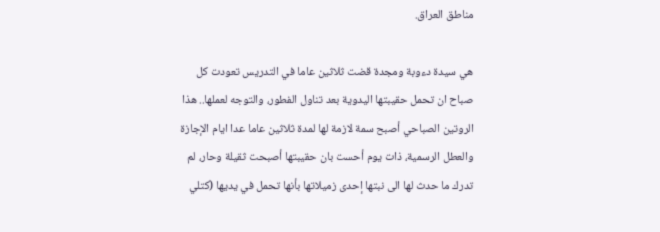مناطق العراق.

هي سيدة دءوبة ومجدة قضت ثلاثين عاما في التدريس تعودت كل صباح ان تحمل حقيبتها اليدوية بعد تناول الفطور، والتوجه لعملها.. هذا الروتين الصباحي أصبح سمة لازمة لها لمدة ثلاثين عاما عدا ايام الإجازة والعطل الرسمية، ذات يوم أحست بان حقيبتها أصبحت ثقيلة وحار، لم تدرك ما حدث لها الى نبتها إحدى زميلاتها بأنها تحمل في يديها (كتلي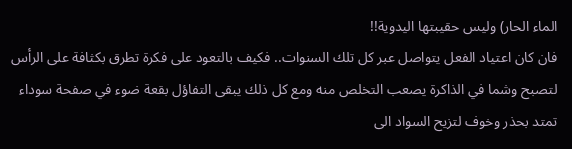الماء الحار) وليس حقيبتها اليدوية!!
فان كان اعتياد الفعل يتواصل عبر كل تلك السنوات.. فكيف بالتعود على فكرة تطرق بكثافة على الرأس لتصبح وشما في الذاكرة يصعب التخلص منه ومع كل ذلك يبقى التفاؤل بقعة ضوء في صفحة سوداء تمتد بحذر وخوف لتزيح السواد الى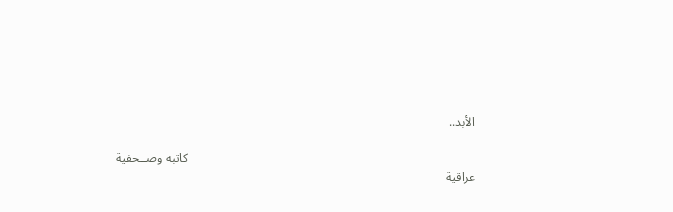الأبد..

                                                                                            كاتبه وصــحفية عراقية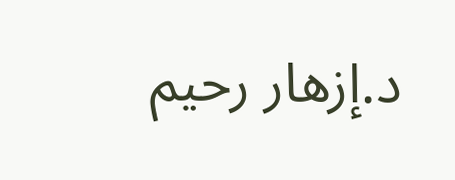د.إزهار رحيم